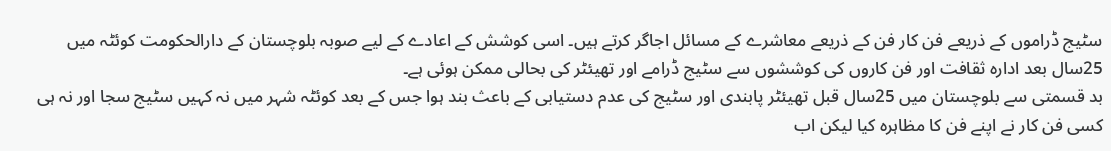سٹیج ڈراموں کے ذریعے فن کار فن کے ذریعے معاشرے کے مسائل اجاگر کرتے ہیں۔ اسی کوشش کے اعادے کے لیے صوبہ بلوچستان کے دارالحکومت کوئٹہ میں 25سال بعد ادارہ ثقافت اور فن کاروں کی کوششوں سے سٹیج ڈرامے اور تھیئٹر کی بحالی ممکن ہوئی ہے۔
بد قسمتی سے بلوچستان میں 25سال قبل تھیئٹر پابندی اور سٹیج کی عدم دستیابی کے باعث بند ہوا جس کے بعد کوئٹہ شہر میں نہ کہیں سٹیج سجا اور نہ ہی کسی فن کار نے اپنے فن کا مظاہرہ کیا لیکن اب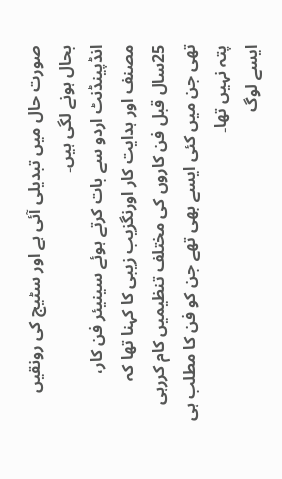صورت حال میں تبدیلی آئی ہے اور سٹیج کی رونقیں بحال ہونے لگی ہیں۔
انڈپینڈنٹ اردو سے بات کرتے ہوئے سینیئر فن کار، مصنف اور ہدایت کار اورنگزیب زیبی کا کہنا تھا کہ 25سال قبل فن کاروں کی مختلف تنظیمیں کام کررہی تھی جن میں کئی ایسے بھی تھے جن کو فن کا مطلب ہی پتہ نہیں تھا۔
ایسے لوگ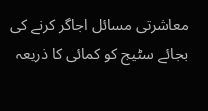معاشرتی مسائل اجاگر کرنے کی بجائے سٹیج کو کمائی کا ذریعہ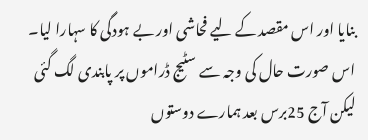بنایا اور اس مقصد کے لیے فحاشی اور بے ہودگی کا سہارا لیا۔
اس صورت حال کی وجہ سے سٹیج ڈراموں پر پابندی لگ گئی لیکن آج 25برس بعد ہمارے دوستوں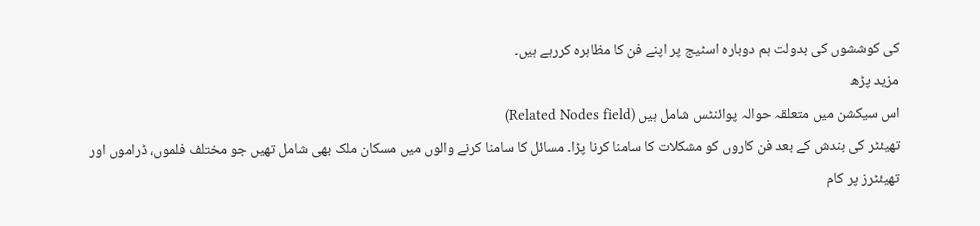کی کوششوں کی بدولت ہم دوبارہ اسٹیج پر اپنے فن کا مظاہرہ کررہے ہیں۔
مزید پڑھ
اس سیکشن میں متعلقہ حوالہ پوائنٹس شامل ہیں (Related Nodes field)
تھیئٹر کی بندش کے بعد فن کاروں کو مشکلات کا سامنا کرنا پڑا۔ مسائل کا سامنا کرنے والوں میں مسکان ملک بھی شامل تھیں جو مختلف فلموں، ڈراموں اور تھیئٹرز پر کام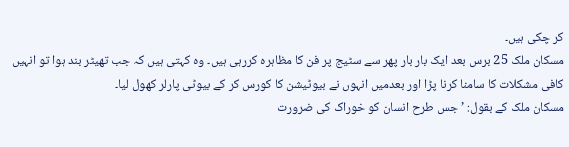کر چکی ہیں۔
مسکان ملک 25 برس بعد ایک بار بار پھر سے سٹیج پر فن کا مظاہرہ کررہی ہیں۔ وہ کہتی ہیں کہ جب تھیٹر بند ہوا تو انہیں کافی مشکلات کا سامنا کرنا پڑا اور بعدمیں انہوں نے بیوٹیشن کا کورس کر کے بیوٹی پارلر کھول لیا۔
مسکان ملک کے بقول: ’جس طرح انسان کو خوراک کی ضرورت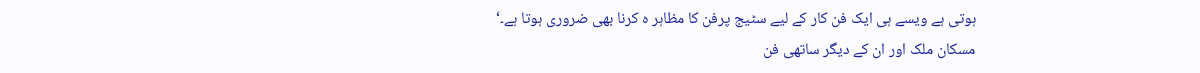ہوتی ہے ویسے ہی ایک فن کار کے لیے سٹیج پرفن کا مظاہر ہ کرنا بھی ضروری ہوتا ہے۔‘
مسکان ملک اور ان کے دیگر ساتھی فن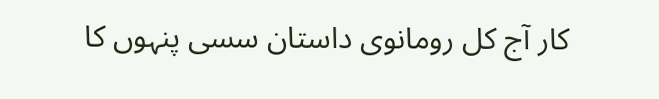کار آج کل رومانوی داستان سسی پنہوں کا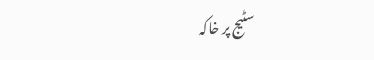سٹیج پر خاکہ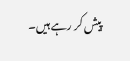پیش کر رہے ہیں۔